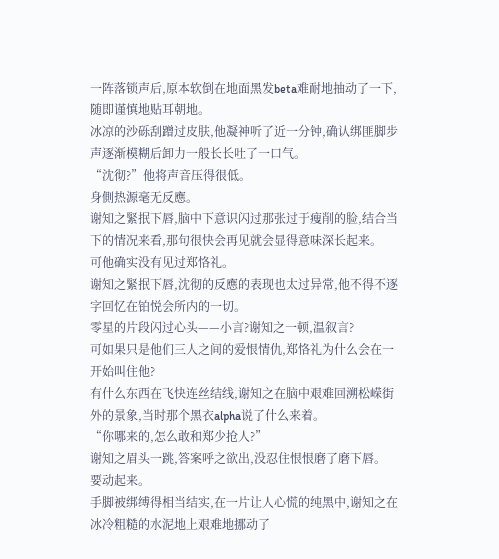一阵落锁声后,原本软倒在地面黑发beta难耐地抽动了一下,随即谨慎地贴耳朝地。
冰凉的沙砾刮蹭过皮肤,他凝神听了近一分钟,确认绑匪脚步声逐渐模糊后卸力一般长长吐了一口气。
“沈彻?”他将声音压得很低。
身側热源毫无反應。
谢知之緊抿下唇,脑中下意识闪过那张过于瘦削的脸,结合当下的情况来看,那句很快会再见就会显得意味深长起来。
可他确实没有见过郑恪礼。
谢知之緊抿下唇,沈彻的反應的表现也太过异常,他不得不逐字回忆在铂悦会所内的一切。
零星的片段闪过心头——小言?谢知之一顿,温叙言?
可如果只是他们三人之间的爱恨情仇,郑恪礼为什么会在一开始叫住他?
有什么东西在飞快连丝结线,谢知之在脑中艰难回溯松嵘街外的景象,当时那个黑衣alpha说了什么来着。
“你哪来的,怎么敢和郑少抢人?”
谢知之眉头一跳,答案呼之欲出,没忍住恨恨磨了磨下唇。
要动起来。
手脚被绑缚得相当结实,在一片让人心慌的纯黑中,谢知之在冰冷粗糙的水泥地上艰难地挪动了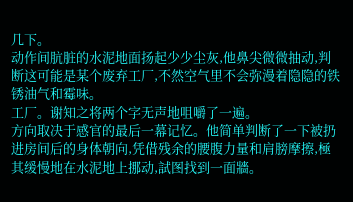几下。
动作间肮脏的水泥地面扬起少少尘灰,他鼻尖微微抽动,判断这可能是某个废弃工厂,不然空气里不会弥漫着隐隐的铁锈油气和霉味。
工厂。谢知之将两个字无声地咀嚼了一遍。
方向取决于感官的最后一幕记忆。他简单判断了一下被扔进房间后的身体朝向,凭借残余的腰腹力量和肩膀摩擦,極其缓慢地在水泥地上挪动,試图找到一面牆。